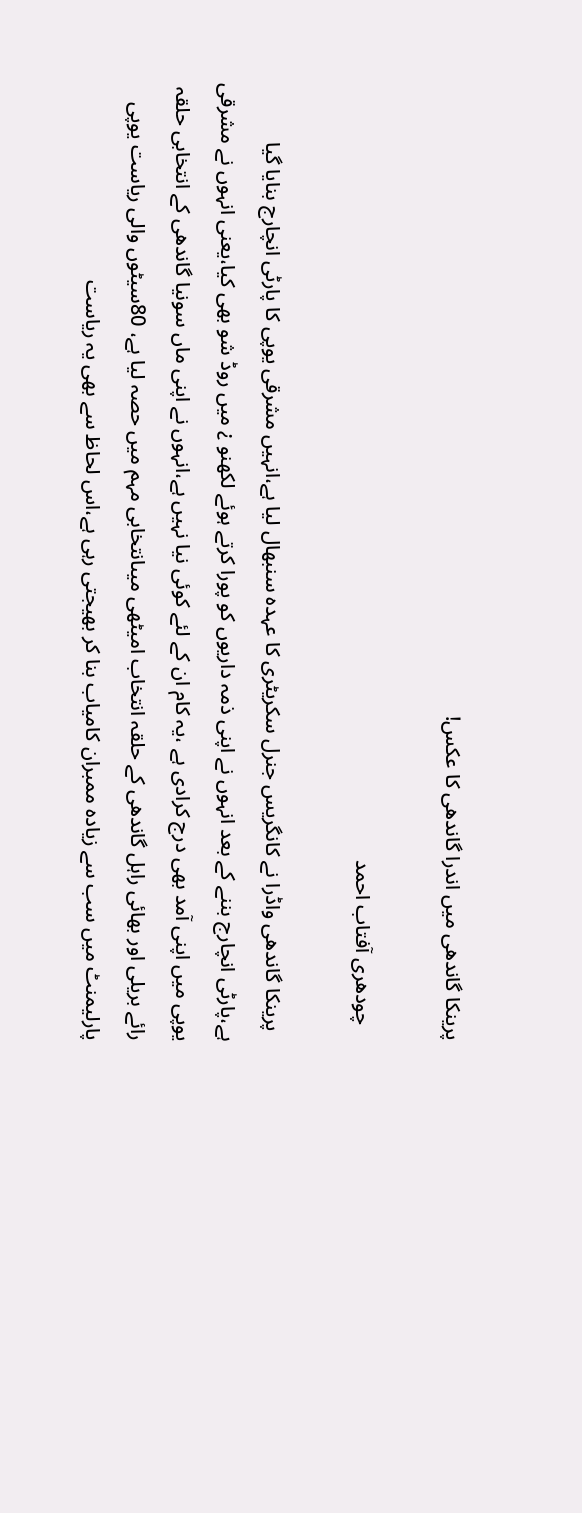پرینکا گاندھی میں اندرا گاندھی کا عکس!

   چودھری آفتاب احمد

  پرینکا گاندھی واڈرا نے کانگریس جنرل سکریٹری کا عہدہ سنبھال لیا ہے،انہیں مشرقی یوپی کا پارٹی انچارج بنایا گیا ہے،پارٹی انچارج بننے کے بعد انہوں نے اپنی ذمہ داریوں کو پورا کرتے ہوئے لکھنو ¿ میں روڈ شو بھی کیا،یعنی انہوں نے مشرقی یوپی میں اپنی آمد بھی درج کرادی ہے ،یہ کام ان کے لئے کوئی نیا نہیں ہے،انہوں نے اپنی ماں سونیا گاندھی کے انتخابی حلقہ رائے بریلی اور بھائی راہل گاندھی کے حلقہ انتخاب امیٹھی میںانتخابی مہم میں حصہ لیا ہے، 80سیٹوں والی ریاست یوپی پارلیمنٹ میں سب سے زیادہ ممبران کامیاب بنا کر بھیجتی رہی ہے،اس لحاظ سے بھی یہ ریاست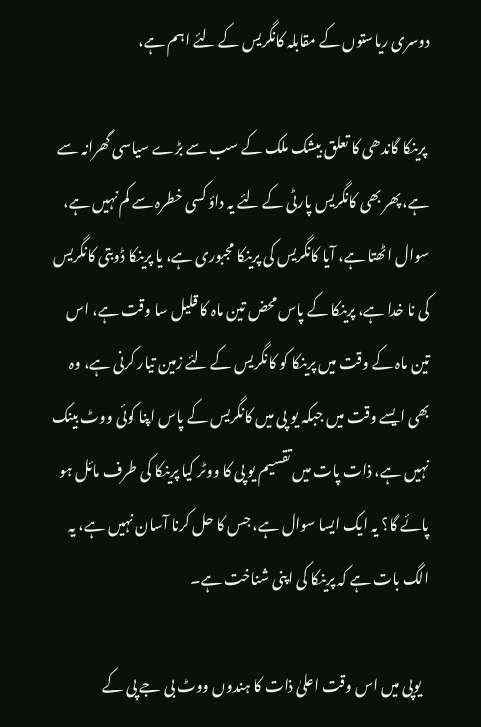دوسری ریاستوں کے مقابلہ کانگریس کے لئے اہم ہے،

 پرینکا گاندھی کا تعلق بیشک ملک کے سب سے بڑے سیاسی گھرانہ سے ہے،پھر بھی کانگریس پارٹی کے لئے یہ داؤ کسی خطرہ سے کم نہیں ہے، سوال اٹھتا ہے، آیا کانگریس کی پرینکا مجبوری ہے، یا پرینکا ڈوبتی کانگریس کی نا خدا ہے، پرینکا کے پاس محض تین ماہ کا قلیل سا وقت ہے، اس تین ماہ کے وقت میں پرینکا کو کانگریس کے لئے زمین تیار کرنی ہے، وہ بھی ایسے وقت میں جبکہ یو پی میں کانگریس کے پاس اپنا کوئی ووٹ بینک نہیں ہے، ذات پات میں تقسیم یو پی کا ووٹر کیا پرینکا کی طرف مائل ہو پائے گا؟ یہ ایک ایسا سوال ہے، جس کا حل کرنا آسان نہیں ہے، یہ الگ بات ہے کہ پرینکا کی اپنی شناخت ہے۔

   یوپی میں اس وقت اعلیٰ ذات کا ہندوں ووٹ بی جے پی کے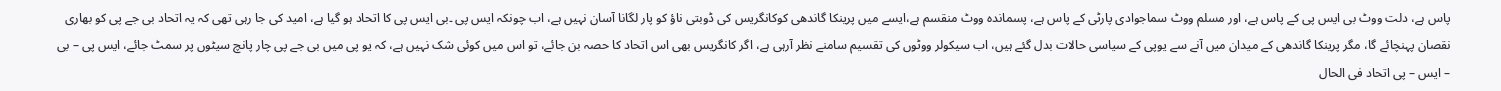پاس ہے، دلت ووٹ بی ایس پی کے پاس ہے، اور مسلم ووٹ سماجوادی پارٹی کے پاس ہے، پسماندہ ووٹ منقسم ہے،ایسے میں پرینکا گاندھی کوکانگریس کی ڈوبتی ناؤ کو پار لگانا آسان نہیں ہے، اب چونکہ ایس پی ۔بی ایس پی کا اتحاد ہو گیا ہے، امید کی جا رہی تھی کہ یہ اتحاد بی جے پی کو بھاری نقصان پہنچائے گا، مگر پرینکا گاندھی کے میدان میں آنے سے یوپی کے سیاسی حالات بدل گئے ہیں، اب سیکولر ووٹوں کی تقسیم سامنے نظر آرہی ہے، اگر کانگریس بھی اس اتحاد کا حصہ بن جائے، تو اس میں کوئی شک نہیں ہے، کہ یو پی میں بی جے پی چار پانچ سیٹوں پر سمٹ جائے، ایس پی – بی – ایس – پی اتحاد فی الحال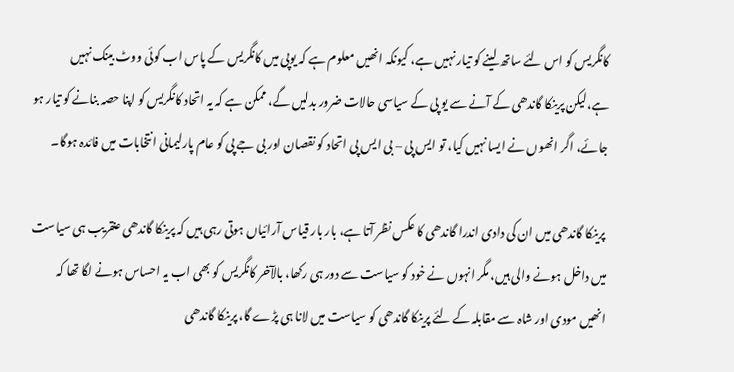کانگریس کو اس لئے ساتھ لینے کو تیار نہیں ہے، کیونکہ انھیں معلوم ہے کہ یوپی میں کانگریس کے پاس اب کوئی ووٹ بینک نہیں ہے،لیکن پرینکا گاندھی کے آنے سے یو پی کے سیاسی حالات ضرور بدلیں گے، ممکن ہے کہ یہ اتحاد کانگریس کو اپنا حصہ بنانے کو تیار ہو جائے، اگر انھوں نے ایسا نہیں کیا، تو ایس پی – بی ایس پی اتحاد کو نقصان اور بی جے پی کو عام پارلیمانی انتخابات میں فائدہ ہوگا۔

 پرینکا گاندھی میں ان کی دادی اندرا گاندھی کا عکس نظر آتا ہے، بار بار قیاس آرائیاں ہوتی رہی ہیں کہ پرینکا گاندھی عنقریب ہی سیاست میں داخل ہونے والی ہیں، مگر انہوں نے خود کو سیاست سے دور ہی رکھا، بالآخر کانگریس کو بھی اب یہ احساس ہونے لگا تھا کہ انھیں مودی اور شاہ سے مقابلہ کے لئے پرینکا گاندھی کو سیاست میں لانا ہی پڑے گا، پرینکا گاندھی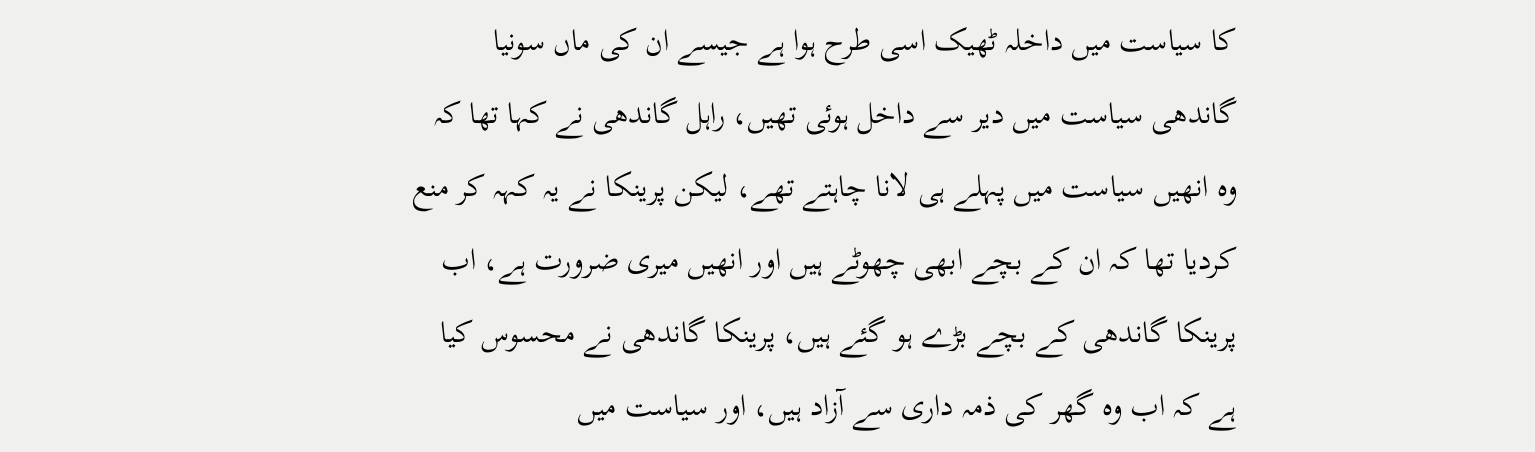کا سیاست میں داخلہ ٹھیک اسی طرح ہوا ہے جیسے ان کی ماں سونیا گاندھی سیاست میں دیر سے داخل ہوئی تھیں، راہل گاندھی نے کہا تھا کہ وہ انھیں سیاست میں پہلے ہی لانا چاہتے تھے، لیکن پرینکا نے یہ کہہ کر منع کردیا تھا کہ ان کے بچے ابھی چھوٹے ہیں اور انھیں میری ضرورت ہے، اب پرینکا گاندھی کے بچے بڑے ہو گئے ہیں، پرینکا گاندھی نے محسوس کیا ہے کہ اب وہ گھر کی ذمہ داری سے آزاد ہیں، اور سیاست میں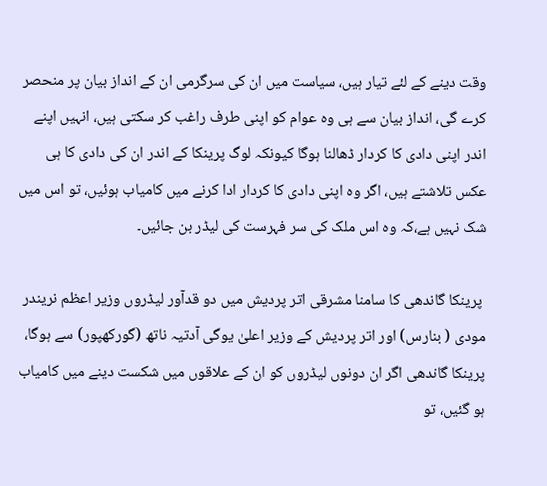وقت دینے کے لئے تیار ہیں، سیاست میں ان کی سرگرمی ان کے انداز بیان پر منحصر کرے گی، انداز بیان سے ہی وہ عوام کو اپنی طرف راغب کر سکتی ہیں، انہیں اپنے اندر اپنی دادی کا کردار ڈھالنا ہوگا کیونکہ لوگ پرینکا کے اندر ان کی دادی کا ہی عکس تلاشتے ہیں، اگر وہ اپنی دادی کا کردار ادا کرنے میں کامیاب ہوئیں، تو اس میں شک نہیں ہے،کہ وہ اس ملک کی سر فہرست کی لیڈر بن جائیں۔

 پرینکا گاندھی کا سامنا مشرقی اتر پردیش میں دو قدآور لیڈروں وزیر اعظم نریندر مودی ( بنارس) اور اتر پردیش کے وزیر اعلیٰ یوگی آدتیہ ناتھ (گورکھپور) سے ہوگا، پرینکا گاندھی اگر ان دونوں لیڈروں کو ان کے علاقوں میں شکست دینے میں کامیاب ہو گئیں، تو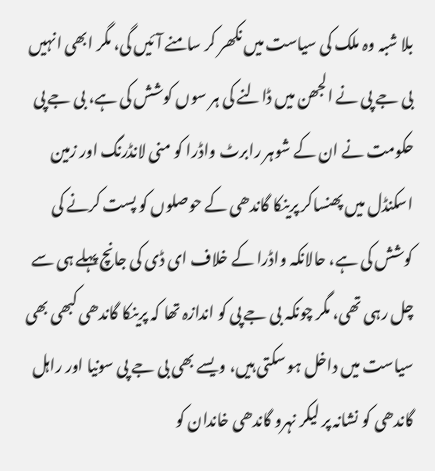بلا شبہ وہ ملک کی سیاست میں نکھر کر سامنے آئیں گی، مگر ابھی انہیں بی جے پی نے الجھن میں ڈالنے کی ہر سوں کوشش کی ہے، بی جے پی حکومت نے ان کے شوہر رابرٹ واڈرا کو منی لانڈرنگ اور زمین اسکنڈل میں پھنساکر پرینکا گاندھی کے حوصلوں کو پست کرنے کی کوشش کی ہے، حالانکہ واڈرا کے خلاف ای ڈی کی جانچ پہلے ہی سے چل رہی تھی، مگر چونکہ بی جے پی کو اندازہ تھا کہ پرینکا گاندھی کبھی بھی سیاست میں داخل ہو سکتی ہیں، ویسے بھی بی جے پی سونیا اور راہل گاندھی کو نشانہ پر لیکر نہرو گاندھی خاندان کو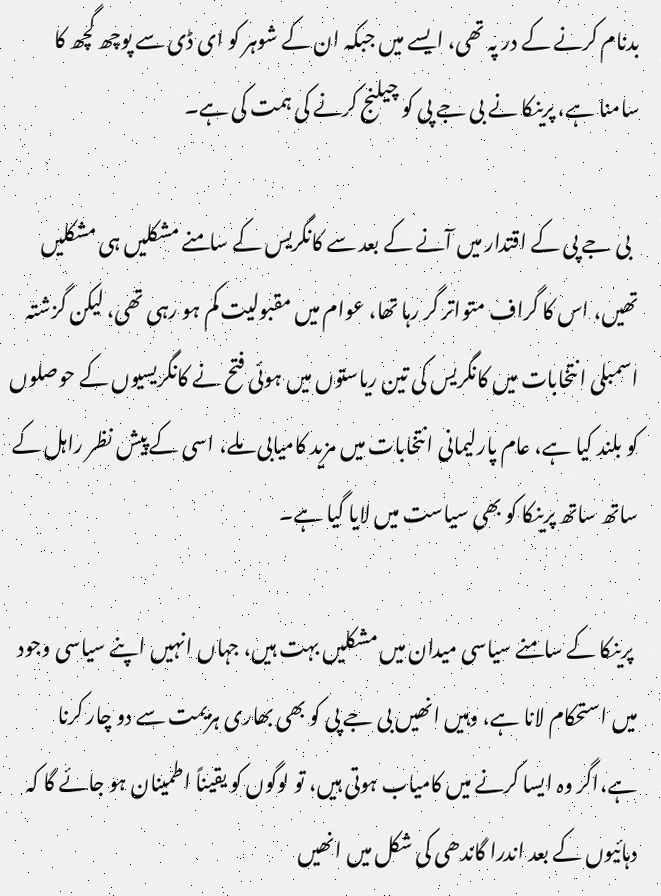بدنام کرنے کے در پہ تھی، ایسے میں جبکہ ان کے شوہر کو ای ڈی سے پوچھ گچھ کا سامنا ہے، پرینکا نے بی جے پی کو چیلنج کرنے کی ہمت کی ہے۔

  بی جے پی کے اقتدار میں آنے کے بعد سے کانگریس کے سامنے مشکلیں ہی مشکلیں تھیں، اس کا گراف متواتر گر رہا تھا، عوام میں مقبولیت کم ہو رہی تھی، لیکن گزشتہ اسمبلی انتخابات میں کانگریس کی تین ریاستوں میں ہوئی فتح نے کانگریسیوں کے حوصلوں کو بلند کیا ہے، عام پارلیمانی انتخابات میں مزید کامیابی ملے، اسی کے پیش نظر راہل کے ساتھ ساتھ پرینکا کو بھی سیاست میں لایا گیا ہے۔

 پرینکا کے سامنے سیاسی میدان میں مشکلیں بہت ہیں، جہاں انہیں اپنے سیاسی وجود میں استحکام لانا ہے، وہیں انھیں بی جے پی کو بھی بھاری ہزیمت سے دو چار کرنا ہے،اگر وہ ایسا کرنے میں کامیاب ہوتی ہیں، تو لوگوں کو یقیناً اطمینان ہو جائے گا کہ دہائیوں کے بعد اندرا گاندھی کی شکل میں انھیں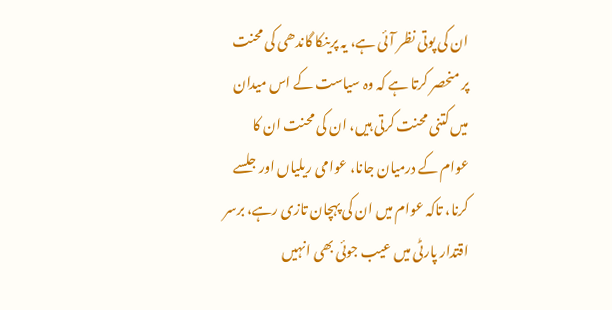ان کی پوتی نظر آئی ہے، یہ پرینکا گاندھی کی محنت پر منحصر کرتا ہے کہ وہ سیاست کے اس میدان میں کتنی محنت کرتی ہیں، ان کی محنت ان کا عوام کے درمیان جانا، عوامی ریلیاں اور جلسے کرنا، تاکہ عوام میں ان کی پہچان تازی رہے، برسر اقتدار پارٹی میں عیب جوئی بھی انہیں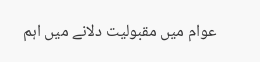عوام میں مقبولیت دلانے میں اہم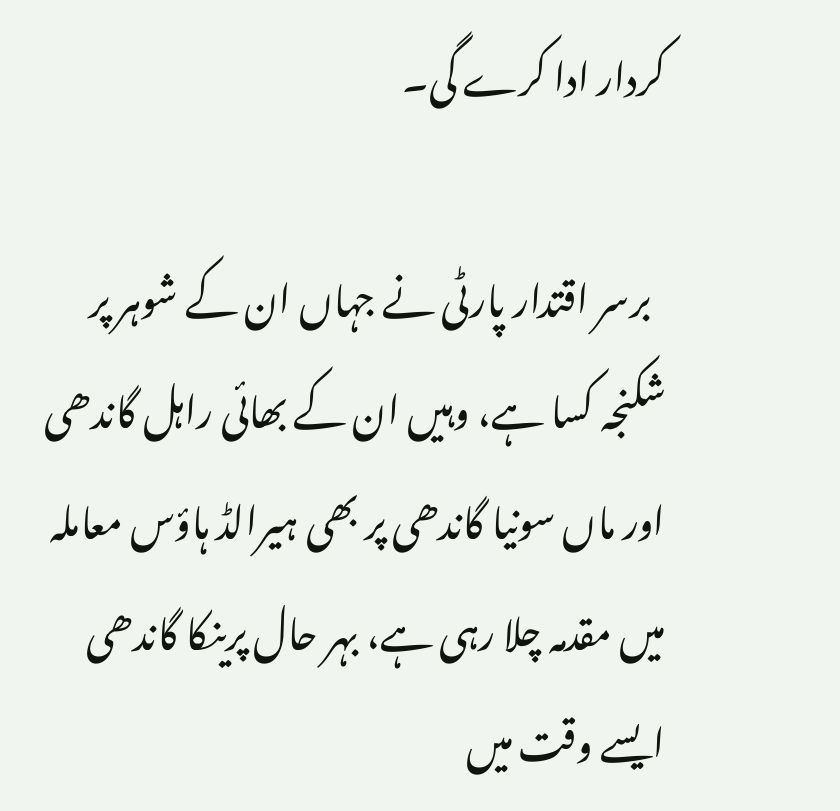کردار ادا کرے گی۔

  برسر اقتدار پارٹی نے جہاں ان کے شوہر پر شکنجہ کسا ہے، وہیں ان کے بھائی راہل گاندھی اور ماں سونیا گاندھی پر بھی ہیرالڈ ہاؤس معاملہ میں مقدمہ چلا رہی ہے، بہر حال پرینکا گاندھی ایسے وقت میں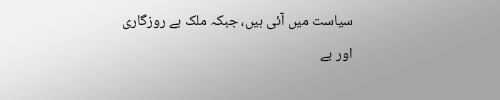سیاست میں آئی ہیں، جبکہ ملک بے روزگاری اور بے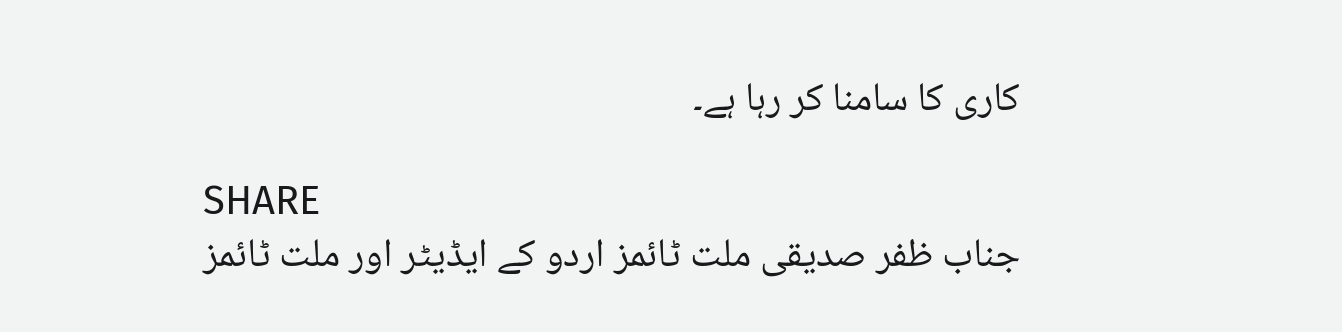کاری کا سامنا کر رہا ہے۔

SHARE
جناب ظفر صدیقی ملت ٹائمز اردو کے ایڈیٹر اور ملت ٹائمز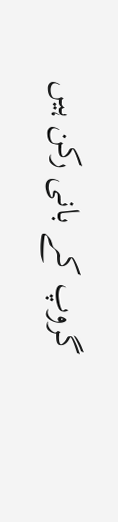گروپ کے بانی رکن ہیں